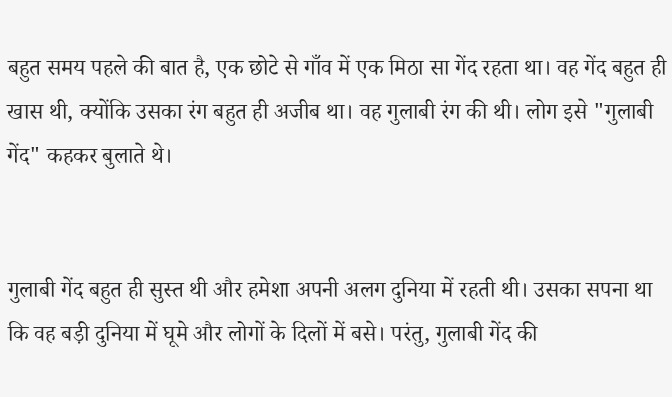बहुत समय पहले की बात है, एक छोटे से गाँव में एक मिठा सा गेंद रहता था। वह गेंद बहुत ही खास थी, क्योंकि उसका रंग बहुत ही अजीब था। वह गुलाबी रंग की थी। लोग इसे "गुलाबी गेंद" कहकर बुलाते थे।


गुलाबी गेंद बहुत ही सुस्त थी और हमेशा अपनी अलग दुनिया में रहती थी। उसका सपना था कि वह बड़ी दुनिया में घूमे और लोगों के दिलों में बसे। परंतु, गुलाबी गेंद की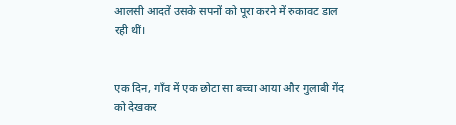आलसी आदतें उसके सपनों को पूरा करने में रुकावट डाल रही थीं।


एक दिन, गाँव में एक छोटा सा बच्चा आया और गुलाबी गेंद को देखकर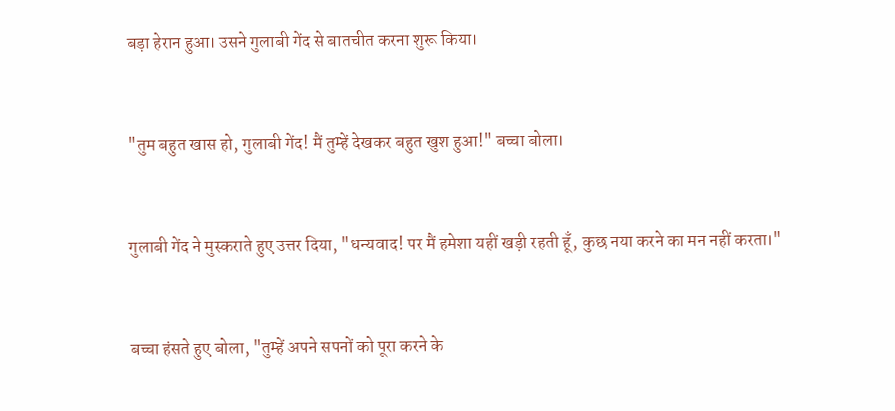बड़ा हेरान हुआ। उसने गुलाबी गेंद से बातचीत करना शुरू किया।


"तुम बहुत खास हो, गुलाबी गेंद! मैं तुम्हें देखकर बहुत खुश हुआ!" बच्चा बोला।


गुलाबी गेंद ने मुस्कराते हुए उत्तर दिया, "धन्यवाद! पर मैं हमेशा यहीं खड़ी रहती हूँ, कुछ नया करने का मन नहीं करता।"


बच्चा हंसते हुए बोला, "तुम्हें अपने सपनों को पूरा करने के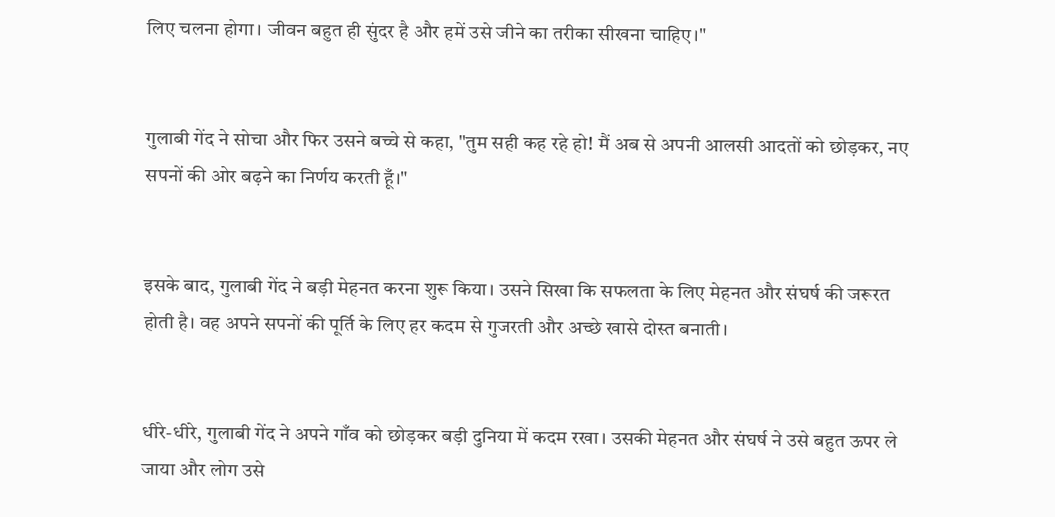लिए चलना होगा। जीवन बहुत ही सुंदर है और हमें उसे जीने का तरीका सीखना चाहिए।"


गुलाबी गेंद ने सोचा और फिर उसने बच्चे से कहा, "तुम सही कह रहे हो! मैं अब से अपनी आलसी आदतों को छोड़कर, नए सपनों की ओर बढ़ने का निर्णय करती हूँ।"


इसके बाद, गुलाबी गेंद ने बड़ी मेहनत करना शुरू किया। उसने सिखा कि सफलता के लिए मेहनत और संघर्ष की जरूरत होती है। वह अपने सपनों की पूर्ति के लिए हर कदम से गुजरती और अच्छे खासे दोस्त बनाती।


धीरे-धीरे, गुलाबी गेंद ने अपने गाँव को छोड़कर बड़ी दुनिया में कदम रखा। उसकी मेहनत और संघर्ष ने उसे बहुत ऊपर ले जाया और लोग उसे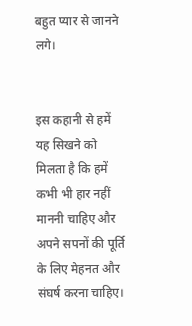बहुत प्यार से जानने लगे।


इस कहानी से हमें यह सिखने को मिलता है कि हमें कभी भी हार नहीं माननी चाहिए और अपने सपनों की पूर्ति के लिए मेहनत और संघर्ष करना चाहिए।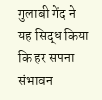गुलाबी गेंद ने यह सिद्ध किया कि हर सपना संभावन